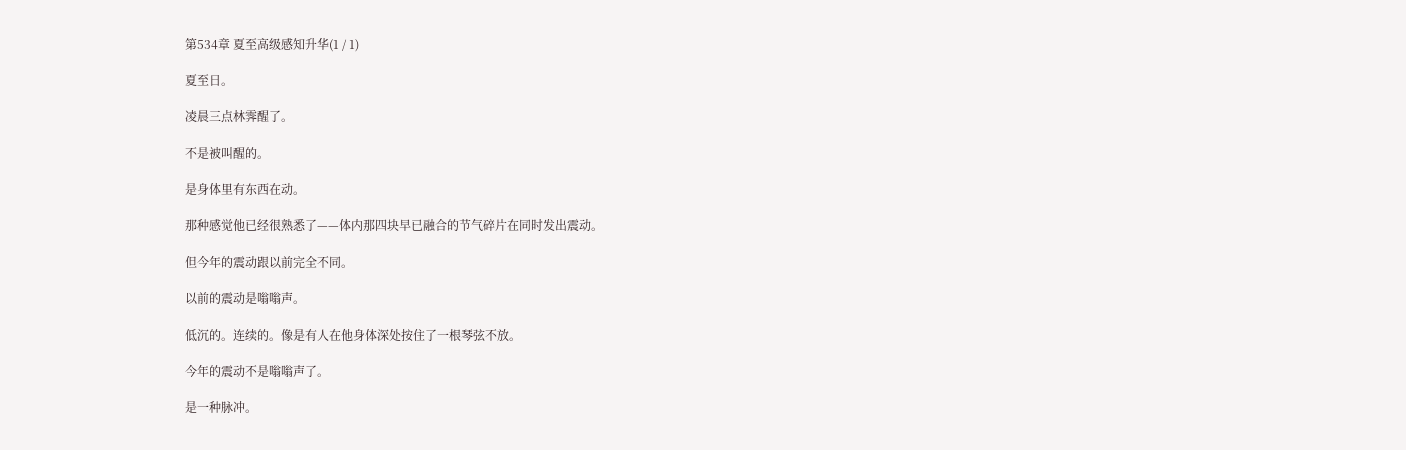第534章 夏至高级感知升华(1 / 1)

夏至日。

凌晨三点林霁醒了。

不是被叫醒的。

是身体里有东西在动。

那种感觉他已经很熟悉了——体内那四块早已融合的节气碎片在同时发出震动。

但今年的震动跟以前完全不同。

以前的震动是嗡嗡声。

低沉的。连续的。像是有人在他身体深处按住了一根琴弦不放。

今年的震动不是嗡嗡声了。

是一种脉冲。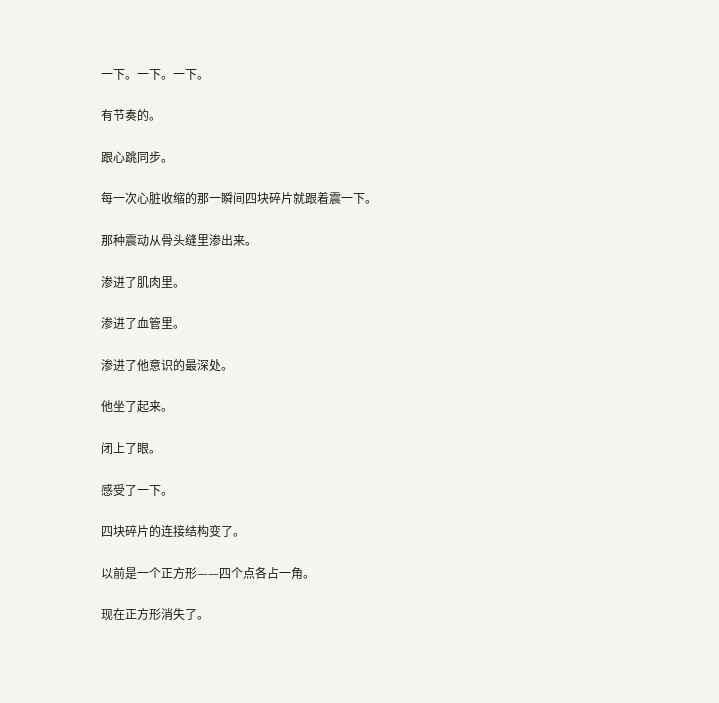一下。一下。一下。

有节奏的。

跟心跳同步。

每一次心脏收缩的那一瞬间四块碎片就跟着震一下。

那种震动从骨头缝里渗出来。

渗进了肌肉里。

渗进了血管里。

渗进了他意识的最深处。

他坐了起来。

闭上了眼。

感受了一下。

四块碎片的连接结构变了。

以前是一个正方形——四个点各占一角。

现在正方形消失了。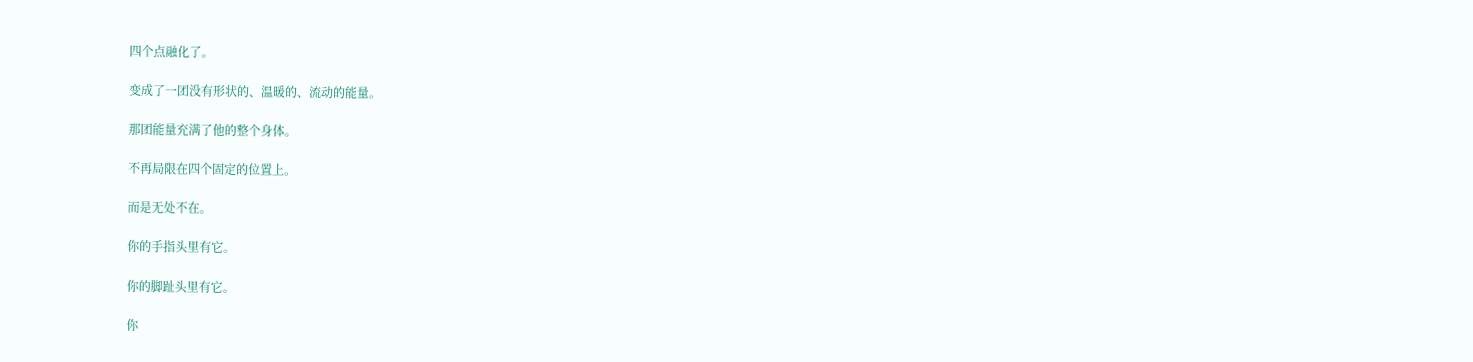四个点融化了。

变成了一团没有形状的、温暖的、流动的能量。

那团能量充满了他的整个身体。

不再局限在四个固定的位置上。

而是无处不在。

你的手指头里有它。

你的脚趾头里有它。

你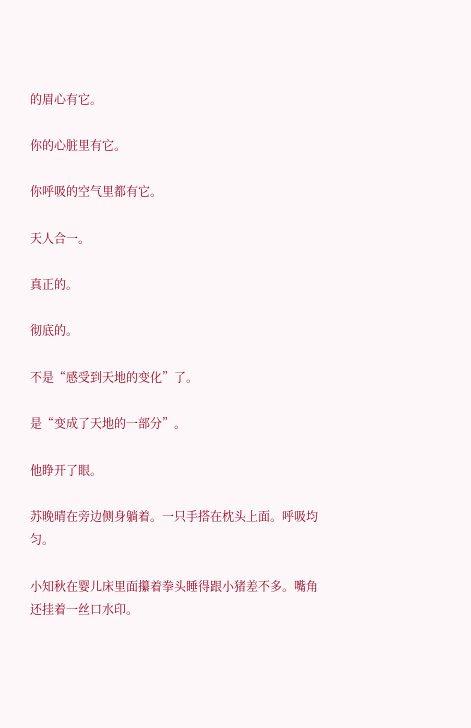的眉心有它。

你的心脏里有它。

你呼吸的空气里都有它。

天人合一。

真正的。

彻底的。

不是“感受到天地的变化”了。

是“变成了天地的一部分”。

他睁开了眼。

苏晚晴在旁边侧身躺着。一只手搭在枕头上面。呼吸均匀。

小知秋在婴儿床里面攥着拳头睡得跟小猪差不多。嘴角还挂着一丝口水印。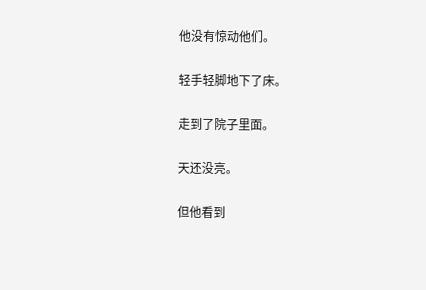他没有惊动他们。

轻手轻脚地下了床。

走到了院子里面。

天还没亮。

但他看到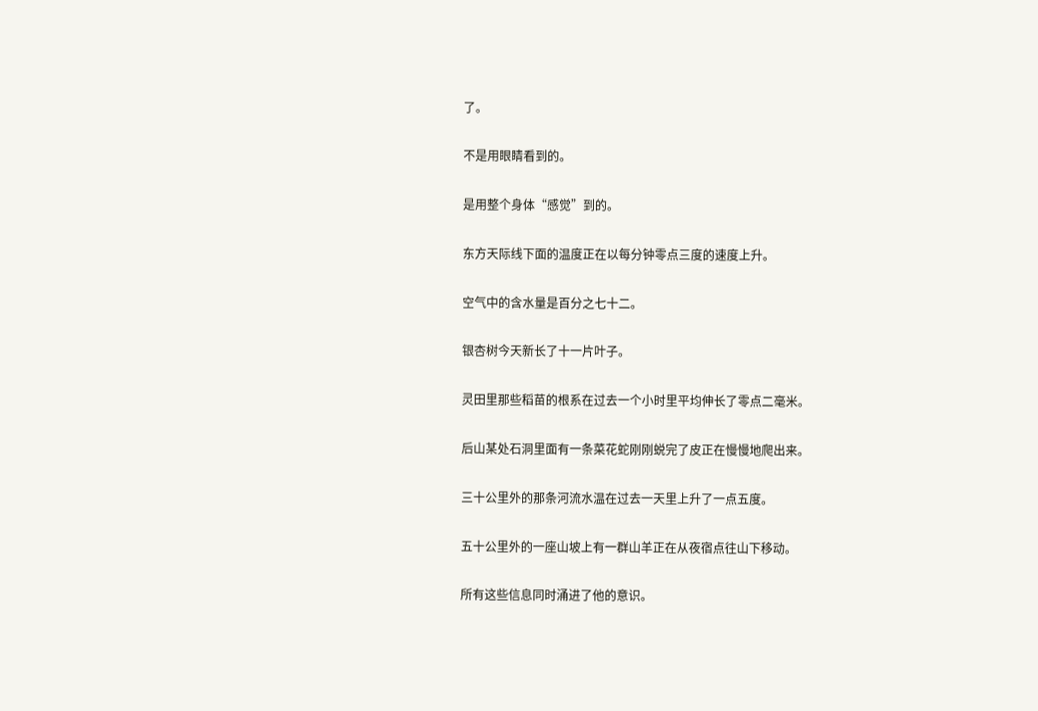了。

不是用眼睛看到的。

是用整个身体“感觉”到的。

东方天际线下面的温度正在以每分钟零点三度的速度上升。

空气中的含水量是百分之七十二。

银杏树今天新长了十一片叶子。

灵田里那些稻苗的根系在过去一个小时里平均伸长了零点二毫米。

后山某处石洞里面有一条菜花蛇刚刚蜕完了皮正在慢慢地爬出来。

三十公里外的那条河流水温在过去一天里上升了一点五度。

五十公里外的一座山坡上有一群山羊正在从夜宿点往山下移动。

所有这些信息同时涌进了他的意识。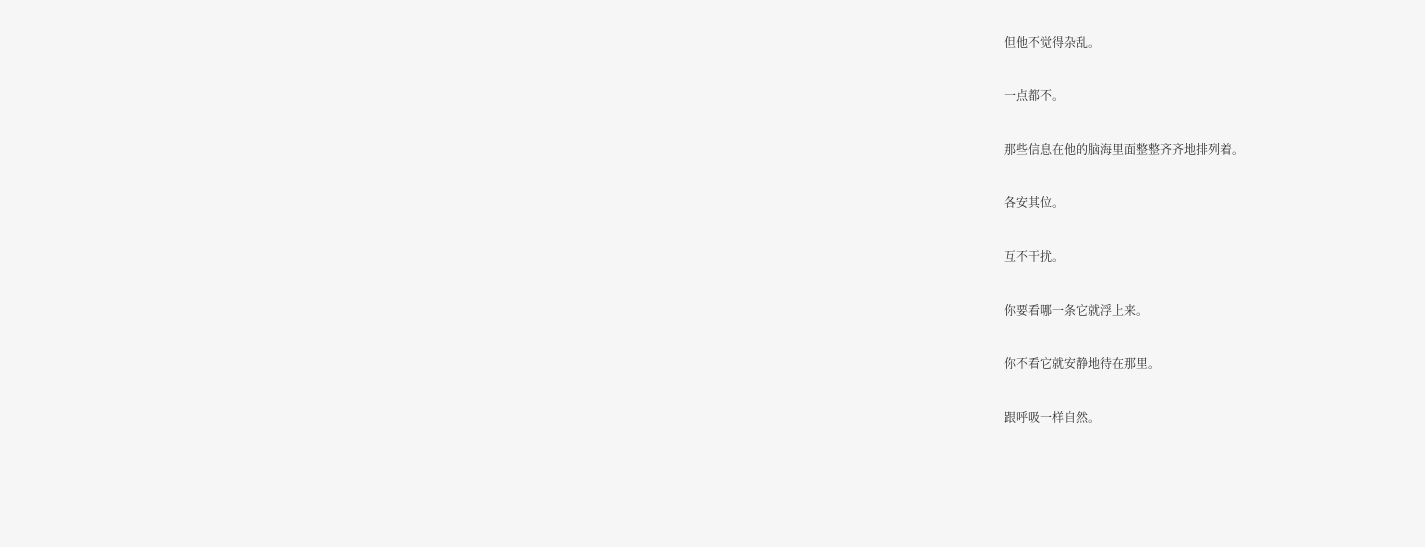但他不觉得杂乱。

一点都不。

那些信息在他的脑海里面整整齐齐地排列着。

各安其位。

互不干扰。

你要看哪一条它就浮上来。

你不看它就安静地待在那里。

跟呼吸一样自然。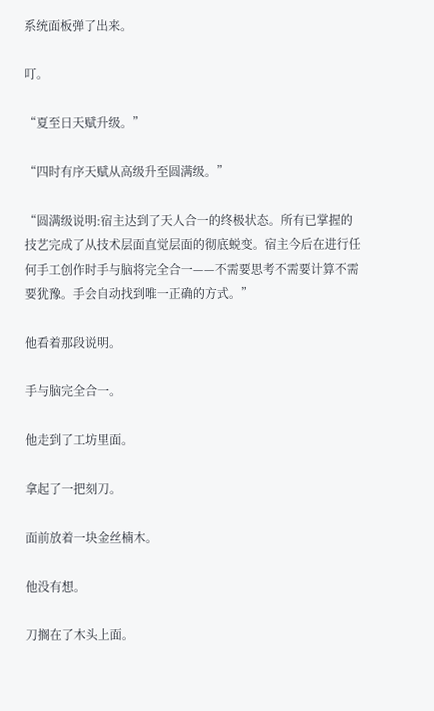系统面板弹了出来。

叮。

“夏至日天赋升级。”

“四时有序天赋从高级升至圆满级。”

“圆满级说明:宿主达到了天人合一的终极状态。所有已掌握的技艺完成了从技术层面直觉层面的彻底蜕变。宿主今后在进行任何手工创作时手与脑将完全合一——不需要思考不需要计算不需要犹豫。手会自动找到唯一正确的方式。”

他看着那段说明。

手与脑完全合一。

他走到了工坊里面。

拿起了一把刻刀。

面前放着一块金丝楠木。

他没有想。

刀搁在了木头上面。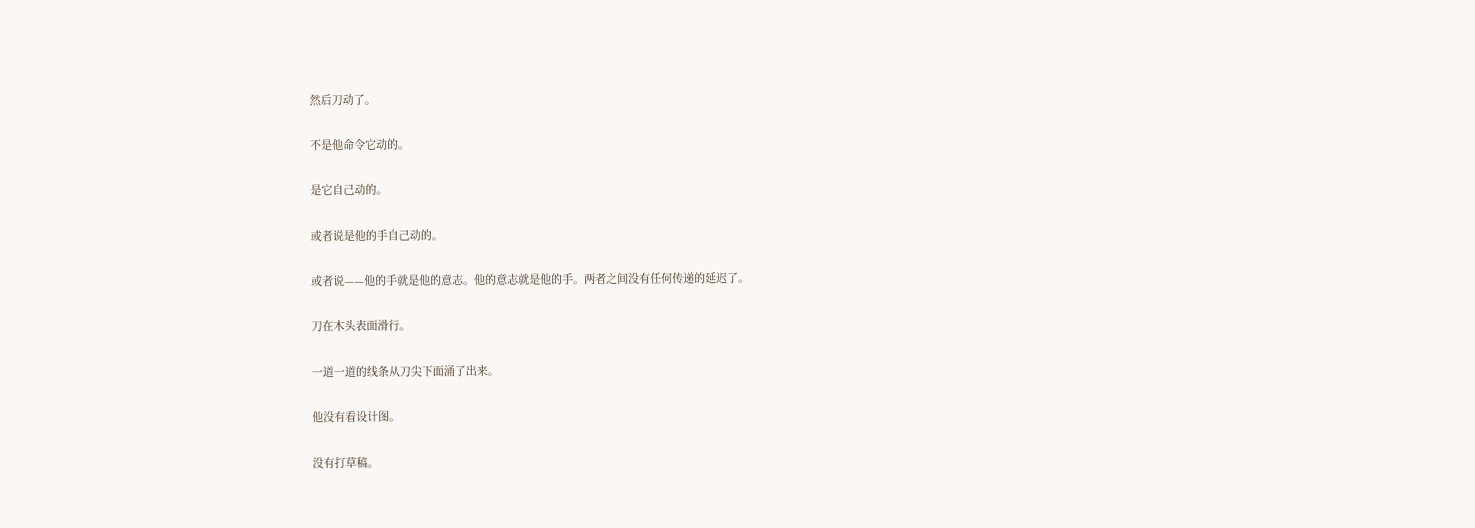然后刀动了。

不是他命令它动的。

是它自己动的。

或者说是他的手自己动的。

或者说——他的手就是他的意志。他的意志就是他的手。两者之间没有任何传递的延迟了。

刀在木头表面滑行。

一道一道的线条从刀尖下面涌了出来。

他没有看设计图。

没有打草稿。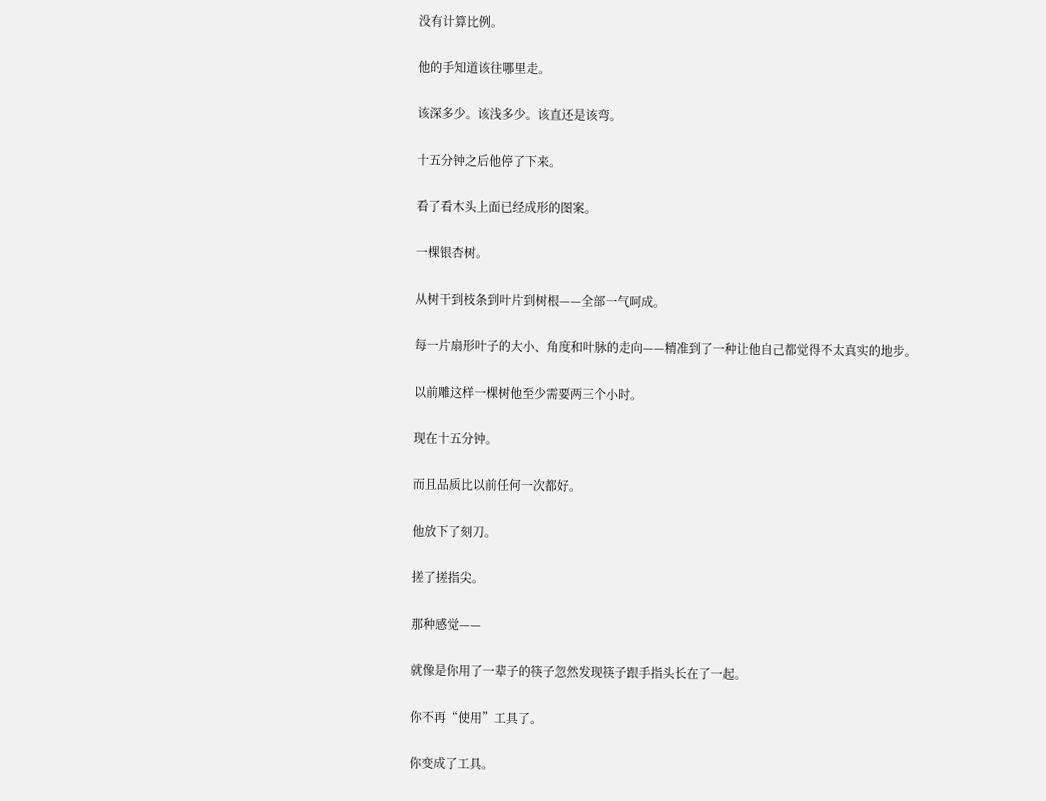没有计算比例。

他的手知道该往哪里走。

该深多少。该浅多少。该直还是该弯。

十五分钟之后他停了下来。

看了看木头上面已经成形的图案。

一棵银杏树。

从树干到枝条到叶片到树根——全部一气呵成。

每一片扇形叶子的大小、角度和叶脉的走向——精准到了一种让他自己都觉得不太真实的地步。

以前雕这样一棵树他至少需要两三个小时。

现在十五分钟。

而且品质比以前任何一次都好。

他放下了刻刀。

搓了搓指尖。

那种感觉——

就像是你用了一辈子的筷子忽然发现筷子跟手指头长在了一起。

你不再“使用”工具了。

你变成了工具。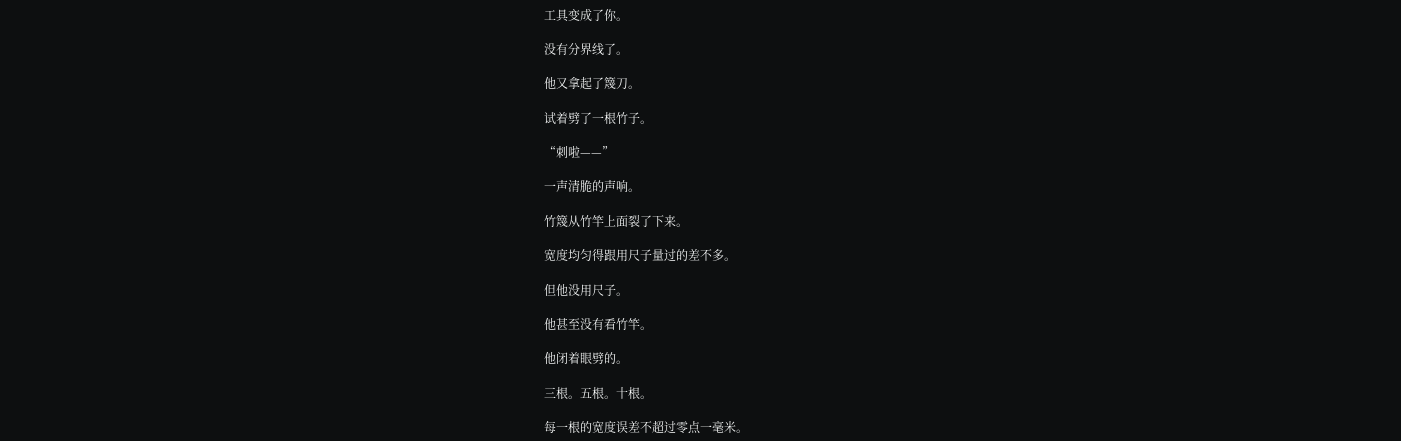工具变成了你。

没有分界线了。

他又拿起了篾刀。

试着劈了一根竹子。

“刺啦——”

一声清脆的声响。

竹篾从竹竿上面裂了下来。

宽度均匀得跟用尺子量过的差不多。

但他没用尺子。

他甚至没有看竹竿。

他闭着眼劈的。

三根。五根。十根。

每一根的宽度误差不超过零点一毫米。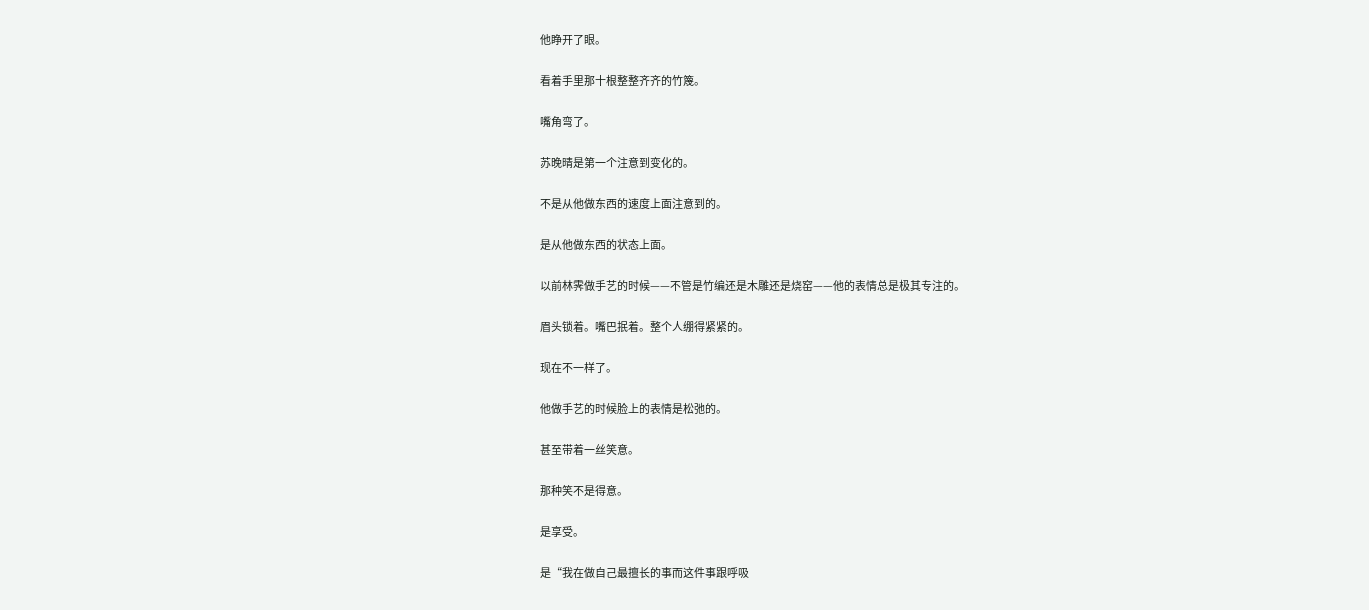他睁开了眼。

看着手里那十根整整齐齐的竹篾。

嘴角弯了。

苏晚晴是第一个注意到变化的。

不是从他做东西的速度上面注意到的。

是从他做东西的状态上面。

以前林霁做手艺的时候——不管是竹编还是木雕还是烧窑——他的表情总是极其专注的。

眉头锁着。嘴巴抿着。整个人绷得紧紧的。

现在不一样了。

他做手艺的时候脸上的表情是松弛的。

甚至带着一丝笑意。

那种笑不是得意。

是享受。

是“我在做自己最擅长的事而这件事跟呼吸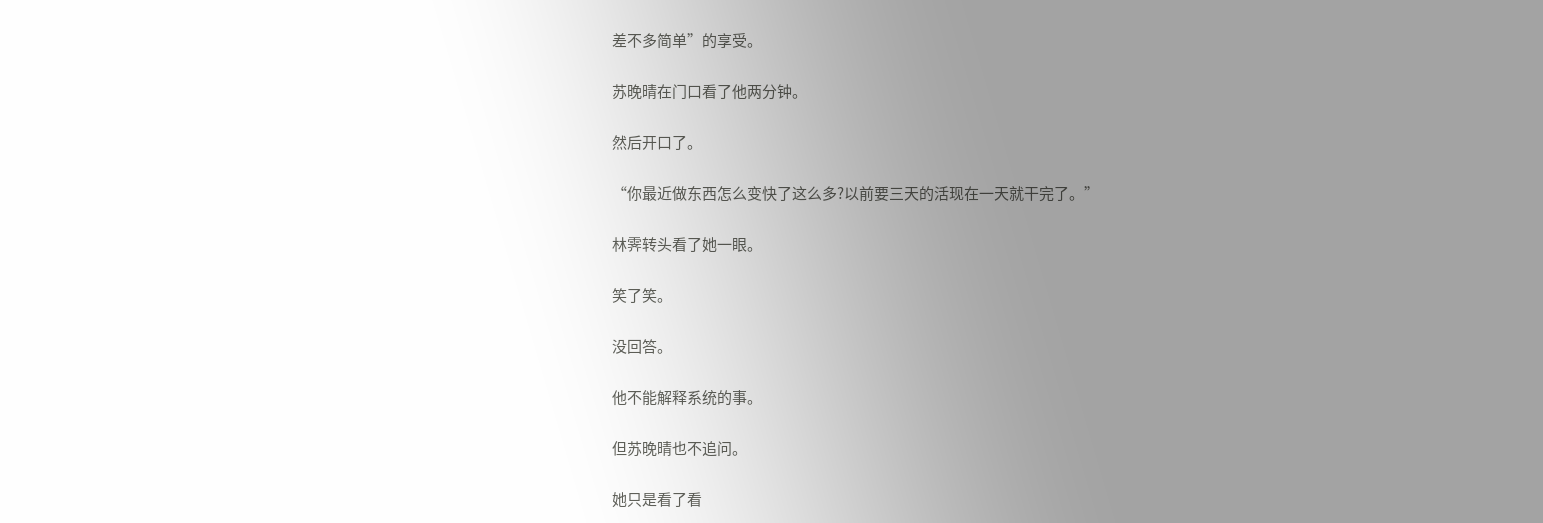差不多简单”的享受。

苏晚晴在门口看了他两分钟。

然后开口了。

“你最近做东西怎么变快了这么多?以前要三天的活现在一天就干完了。”

林霁转头看了她一眼。

笑了笑。

没回答。

他不能解释系统的事。

但苏晚晴也不追问。

她只是看了看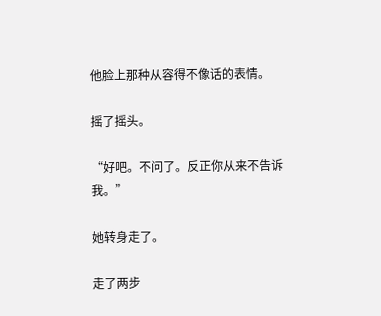他脸上那种从容得不像话的表情。

摇了摇头。

“好吧。不问了。反正你从来不告诉我。”

她转身走了。

走了两步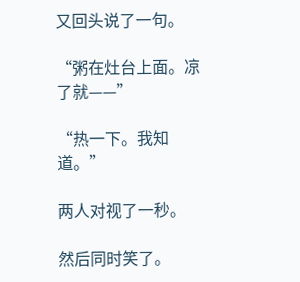又回头说了一句。

“粥在灶台上面。凉了就——”

“热一下。我知道。”

两人对视了一秒。

然后同时笑了。